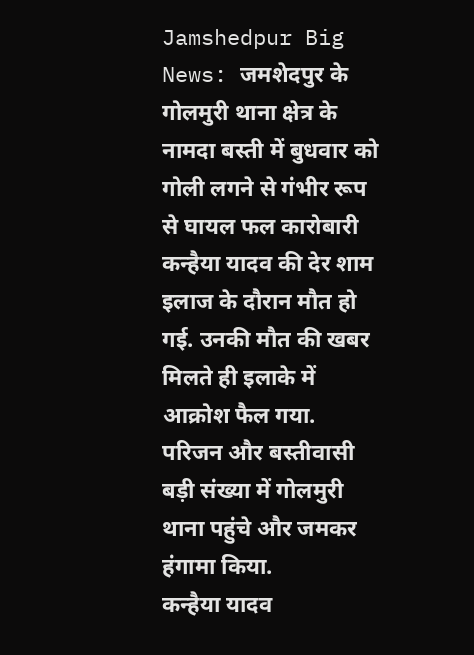Jamshedpur Big News: जमशेदपुर के गोलमुरी थाना क्षेत्र के नामदा बस्ती में बुधवार को गोली लगने से गंभीर रूप से घायल फल कारोबारी कन्हैया यादव की देर शाम इलाज के दौरान मौत हो गई. उनकी मौत की खबर मिलते ही इलाके में आक्रोश फैल गया. परिजन और बस्तीवासी बड़ी संख्या में गोलमुरी थाना पहुंचे और जमकर हंगामा किया.
कन्हैया यादव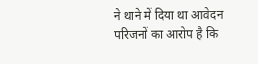ने थाने में दिया था आवेदन
परिजनों का आरोप है कि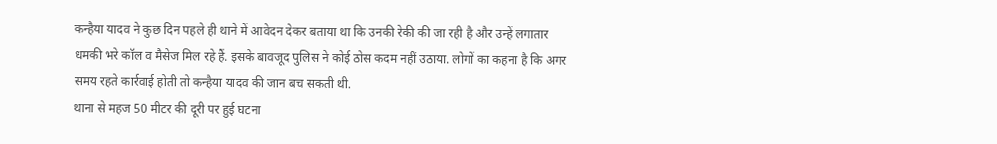कन्हैया यादव ने कुछ दिन पहले ही थाने में आवेदन देकर बताया था कि उनकी रेकी की जा रही है और उन्हें लगातार धमकी भरे कॉल व मैसेज मिल रहे हैं. इसके बावजूद पुलिस ने कोई ठोस कदम नहीं उठाया. लोगों का कहना है कि अगर समय रहते कार्रवाई होती तो कन्हैया यादव की जान बच सकती थी.
थाना से महज 50 मीटर की दूरी पर हुई घटना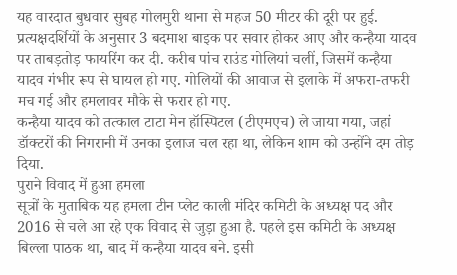यह वारदात बुधवार सुबह गोलमुरी थाना से महज 50 मीटर की दूरी पर हुई. प्रत्यक्षदर्शियों के अनुसार 3 बदमाश बाइक पर सवार होकर आए और कन्हैया यादव पर ताबड़तोड़ फायरिंग कर दी. करीब पांच राउंड गोलियां चलीं, जिसमें कन्हैया यादव गंभीर रूप से घायल हो गए. गोलियों की आवाज से इलाके में अफरा-तफरी मच गई और हमलावर मौके से फरार हो गए.
कन्हैया यादव को तत्काल टाटा मेन हॉस्पिटल (टीएमएच) ले जाया गया, जहां डॉक्टरों की निगरानी में उनका इलाज चल रहा था, लेकिन शाम को उन्होंने दम तोड़ दिया.
पुराने विवाद में हुआ हमला
सूत्रों के मुताबिक यह हमला टीन प्लेट काली मंदिर कमिटी के अध्यक्ष पद और 2016 से चले आ रहे एक विवाद से जुड़ा हुआ है. पहले इस कमिटी के अध्यक्ष बिल्ला पाठक था, बाद में कन्हैया यादव बने. इसी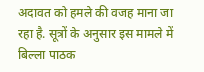अदावत को हमले की वजह माना जा रहा है. सूत्रों के अनुसार इस मामले में बिल्ला पाठक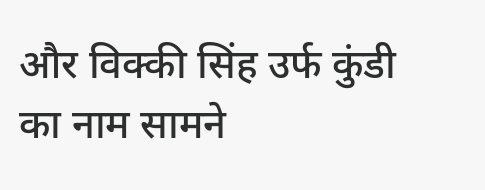और विक्की सिंह उर्फ कुंडी का नाम सामने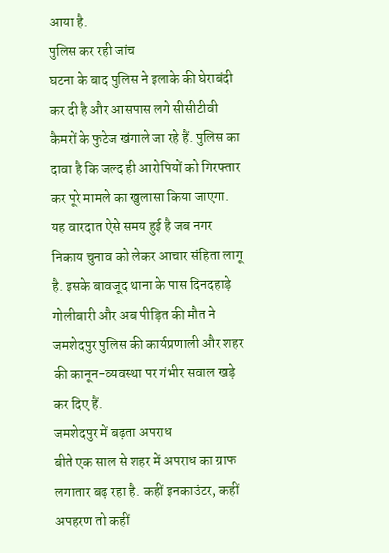आया है.
पुलिस कर रही जांच
घटना के बाद पुलिस ने इलाके की घेराबंदी कर दी है और आसपास लगे सीसीटीवी कैमरों के फुटेज खंगाले जा रहे हैं. पुलिस का दावा है कि जल्द ही आरोपियों को गिरफ्तार कर पूरे मामले का खुलासा किया जाएगा.
यह वारदात ऐसे समय हुई है जब नगर निकाय चुनाव को लेकर आचार संहिता लागू है. इसके बावजूद थाना के पास दिनदहाड़े गोलीबारी और अब पीड़ित की मौत ने जमशेदपुर पुलिस की कार्यप्रणाली और शहर की कानून-व्यवस्था पर गंभीर सवाल खड़े कर दिए हैं.
जमशेदपुर में बढ़ता अपराध
बीते एक साल से शहर में अपराध का ग्राफ लगातार बढ़ रहा है. कहीं इनकाउंटर, कहीं अपहरण तो कहीं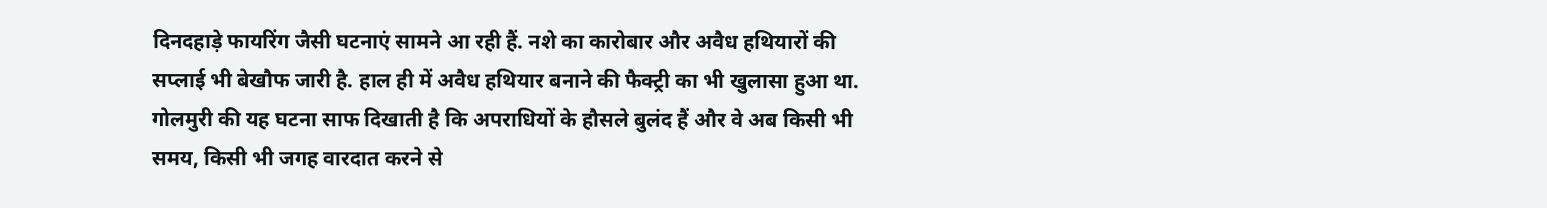दिनदहाड़े फायरिंग जैसी घटनाएं सामने आ रही हैं. नशे का कारोबार और अवैध हथियारों की सप्लाई भी बेखौफ जारी है. हाल ही में अवैध हथियार बनाने की फैक्ट्री का भी खुलासा हुआ था.
गोलमुरी की यह घटना साफ दिखाती है कि अपराधियों के हौसले बुलंद हैं और वे अब किसी भी समय, किसी भी जगह वारदात करने से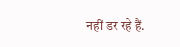नहीं डर रहे हैं.